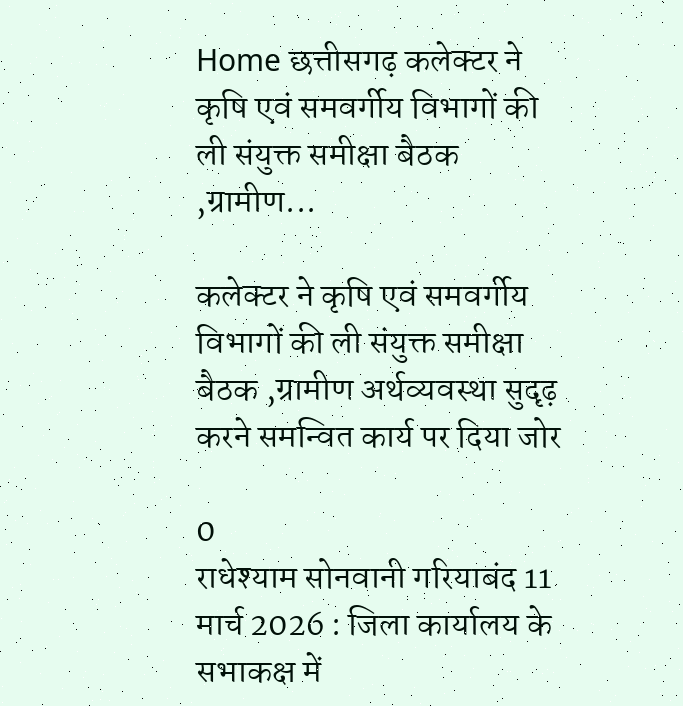Home छत्तीसगढ़ कलेक्टर ने कृषि एवं समवर्गीय विभागों की ली संयुक्त समीक्षा बैठक ,ग्रामीण...

कलेक्टर ने कृषि एवं समवर्गीय विभागों की ली संयुक्त समीक्षा बैठक ,ग्रामीण अर्थव्यवस्था सुदृढ़ करने समन्वित कार्य पर दिया जोर

0
राधेश्याम सोनवानी गरियाबंद 11 मार्च 2026 : जिला कार्यालय के सभाकक्ष में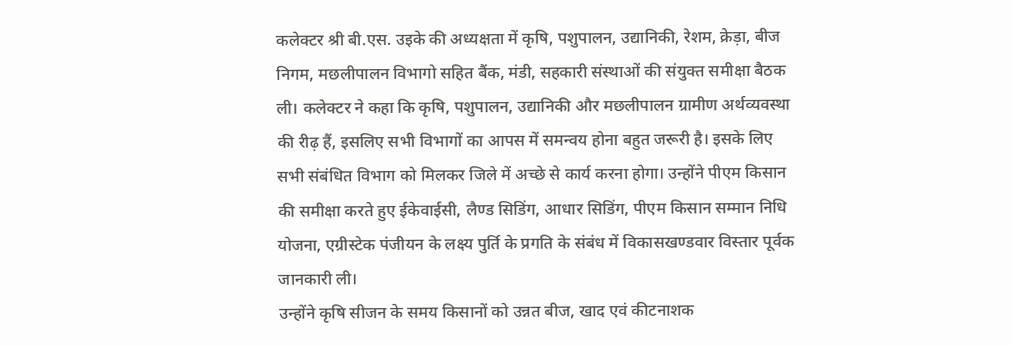कलेक्टर श्री बी.एस. उइके की अध्यक्षता में कृषि, पशुपालन, उद्यानिकी, रेशम, क्रेड़ा, बीज निगम, मछलीपालन विभागो सहित बैंक, मंडी, सहकारी संस्थाओं की संयुक्त समीक्षा बैठक ली। कलेक्टर ने कहा कि कृषि, पशुपालन, उद्यानिकी और मछलीपालन ग्रामीण अर्थव्यवस्था की रीढ़ हैं, इसलिए सभी विभागों का आपस में समन्वय होना बहुत जरूरी है। इसके लिए सभी संबंधित विभाग को मिलकर जिले में अच्छे से कार्य करना होगा। उन्होंने पीएम किसान की समीक्षा करते हुए ईकेवाईसी, लैण्ड सिडिंग, आधार सिडिंग, पीएम किसान सम्मान निधि योजना, एग्रीस्टेक पंजीयन के लक्ष्य पुर्ति के प्रगति के संबंध में विकासखण्डवार विस्तार पूर्वक जानकारी ली।
उन्होंने कृषि सीजन के समय किसानों को उन्नत बीज, खाद एवं कीटनाशक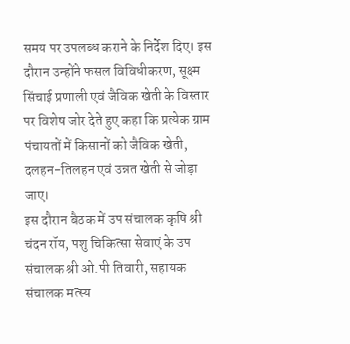समय पर उपलब्ध कराने के निर्देश दिए। इस दौरान उन्होंने फसल विविधीकरण, सूक्ष्म सिंचाई प्रणाली एवं जैविक खेती के विस्तार पर विशेष जोर देते हुए कहा कि प्रत्येक ग्राम पंचायतों में किसानों को जैविक खेती, दलहन-तिलहन एवं उन्नत खेती से जोड़ा जाए।
इस दौरान बैठक में उप संचालक कृषि श्री चंदन रॉय, पशु चिकित्सा सेवाएं के उप संचालक श्री ओ.पी तिवारी, सहायक संचालक मत्स्य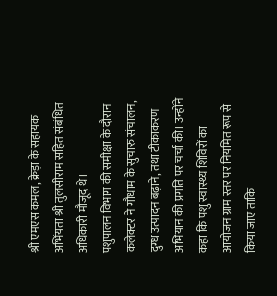श्री एमएस कमल, क्रेड़ा के सहायक अभिंयता श्री तुलसीराम सहित संबंधित अधिकारी मौजूद थे।
पशुपालन विभाग की समीक्षा के दौरान कलेक्टर ने गौधाम के सुचारु संचालन, दुग्ध उत्पादन बढ़ाने, तथा टीकाकरण अभियान की प्रगति पर चर्चा की। उन्होंने कहा कि पशु स्वास्थ्य शिविरों का आयोजन ग्राम स्तर पर नियमित रूप से किया जाए ताकि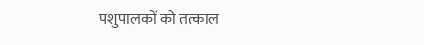पशुपालकों को तत्काल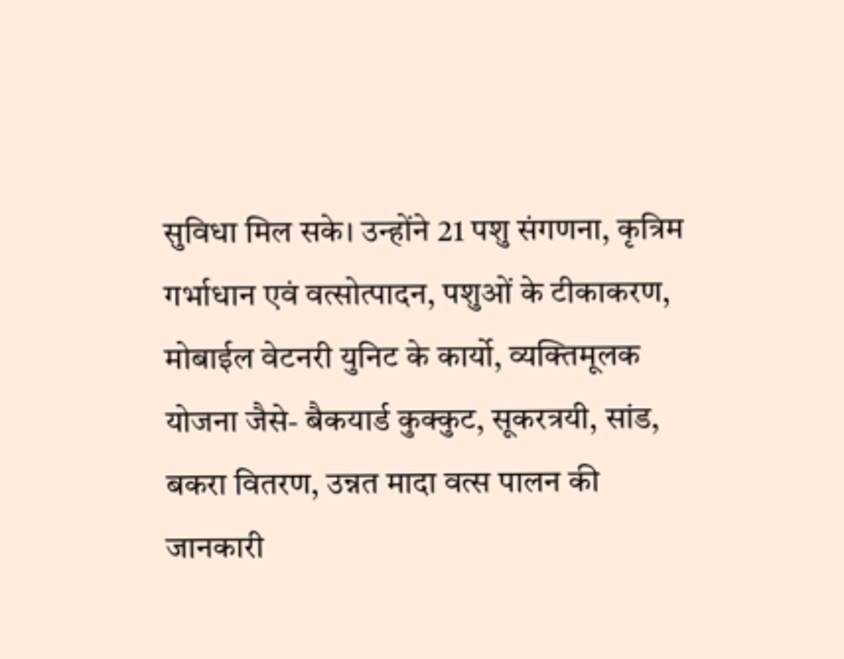सुविधा मिल सके। उन्होंने 21 पशु संगणना, कृत्रिम गर्भाधान एवं वत्सोत्पादन, पशुओं के टीकाकरण, मोबाईल वेटनरी युनिट के कार्यो, व्यक्तिमूलक योजना जैसे- बैकयार्ड कुक्कुट, सूकरत्रयी, सांड, बकरा वितरण, उन्नत मादा वत्स पालन की जानकारी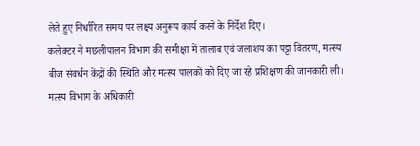लेते हुए निर्धारित समय पर लक्ष्य अनुरूप कार्य करने के निर्देश दिए।
कलेक्टर ने मछलीपालन विभाग की समीक्षा में तालाब एवं जलाशय का पट्टा वितरण, मत्स्य बीज संवर्धन केंद्रों की स्थिति और मत्स्य पालकों को दिए जा रहे प्रशिक्षण की जानकारी ली। मत्स्य विभाग के अधिकारी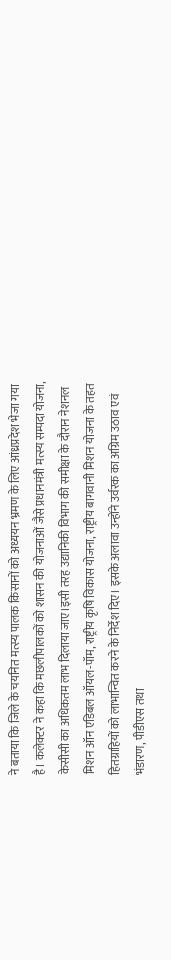ने बताया कि जिले के चयनित मत्स्य पालक किसानों को अध्ययन भ्रमण के लिए आंध्रप्रदेश भेजा गया है। कलेक्टर ने कहा कि मछलीपालकों को शासन की योजनाओं जैसे प्रधानमंत्री मत्स्य सम्पदा योजना, केसीसी का अधिकतम लाभ दिलाया जाए।इसी तरह उद्यानिकी विभाग की समीक्षा के दौरान नेशनल मिशन ऑन एडिबल ऑयल-पॉम, राष्ट्रीय कृषि विकास योजना, राष्ट्रीय बागवानी मिशन योजना के तहत हितग्राहियों को लाभान्वित करने के निर्देश दिए। इसके अलावा उन्होंने उर्वरक का अग्रिम उठाव एवं भंडारण, पीडीएस तथा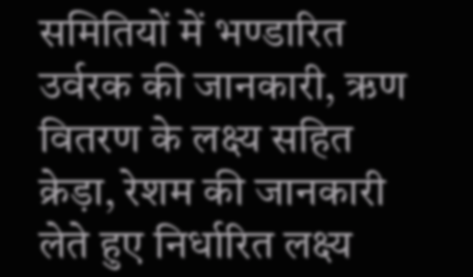समितियों में भण्डारित उर्वरक की जानकारी, ऋण वितरण के लक्ष्य सहित क्रेड़ा, रेशम की जानकारी लेते हुए निर्धारित लक्ष्य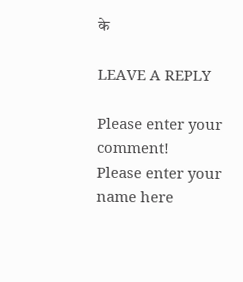के

LEAVE A REPLY

Please enter your comment!
Please enter your name here